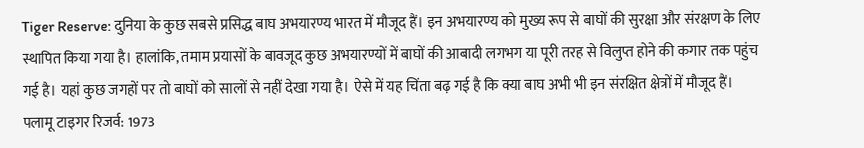Tiger Reserve: दुनिया के कुछ सबसे प्रसिद्ध बाघ अभयारण्य भारत में मौजूद हैं। इन अभयारण्य को मुख्य रूप से बाघों की सुरक्षा और संरक्षण के लिए स्थापित किया गया है। हालांकि, तमाम प्रयासों के बावजूद कुछ अभयारण्यों में बाघों की आबादी लगभग या पूरी तरह से विलुप्त होने की कगार तक पहुंच गई है। यहां कुछ जगहों पर तो बाघों को सालों से नहीं देखा गया है। ऐसे में यह चिंता बढ़ गई है कि क्या बाघ अभी भी इन संरक्षित क्षेत्रों में मौजूद हैं।
पलामू टाइगर रिजर्व: 1973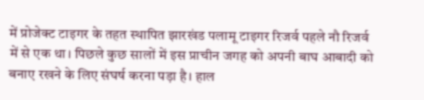में प्रोजेक्ट टाइगर के तहत स्थापित झारखंड पलामू टाइगर रिजर्व पहले नौ रिजर्व में से एक था। पिछले कुछ सालों में इस प्राचीन जगह को अपनी बाघ आबादी को बनाए रखने के लिए संघर्ष करना पड़ा है। हाल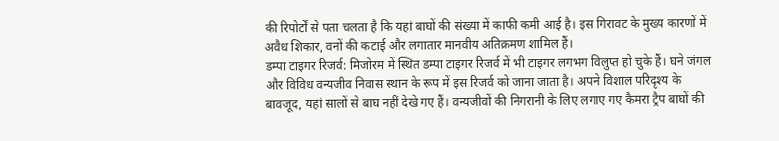की रिपोर्टों से पता चलता है कि यहां बाघों की संख्या में काफी कमी आई है। इस गिरावट के मुख्य कारणों में अवैध शिकार, वनों की कटाई और लगातार मानवीय अतिक्रमण शामिल हैं।
डम्पा टाइगर रिजर्व: मिजोरम में स्थित डम्पा टाइगर रिजर्व में भी टाइगर लगभग विलुप्त हो चुके हैं। घने जंगल और विविध वन्यजीव निवास स्थान के रूप में इस रिजर्व को जाना जाता है। अपने विशाल परिदृश्य के बावजूद, यहां सालों से बाघ नहीं देखे गए हैं। वन्यजीवों की निगरानी के लिए लगाए गए कैमरा ट्रैप बाघों की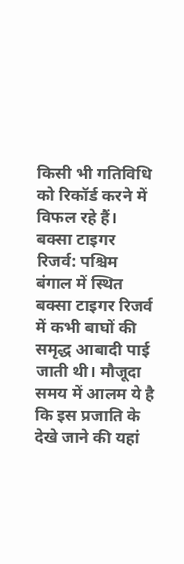किसी भी गतिविधि को रिकॉर्ड करने में विफल रहे हैं।
बक्सा टाइगर रिजर्व: पश्चिम बंगाल में स्थित बक्सा टाइगर रिजर्व में कभी बाघों की समृद्ध आबादी पाई जाती थी। मौजूदा समय में आलम ये है कि इस प्रजाति के देखे जाने की यहां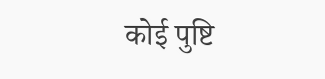कोई पुष्टि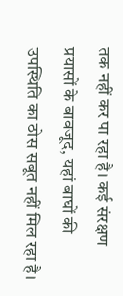तक नहीं कर पा रहा है। कई संरक्षण प्रयासों के बावजूद, यहां बाघों की उपस्थिति का ठोस सबूत नहीं मिल रहा है।